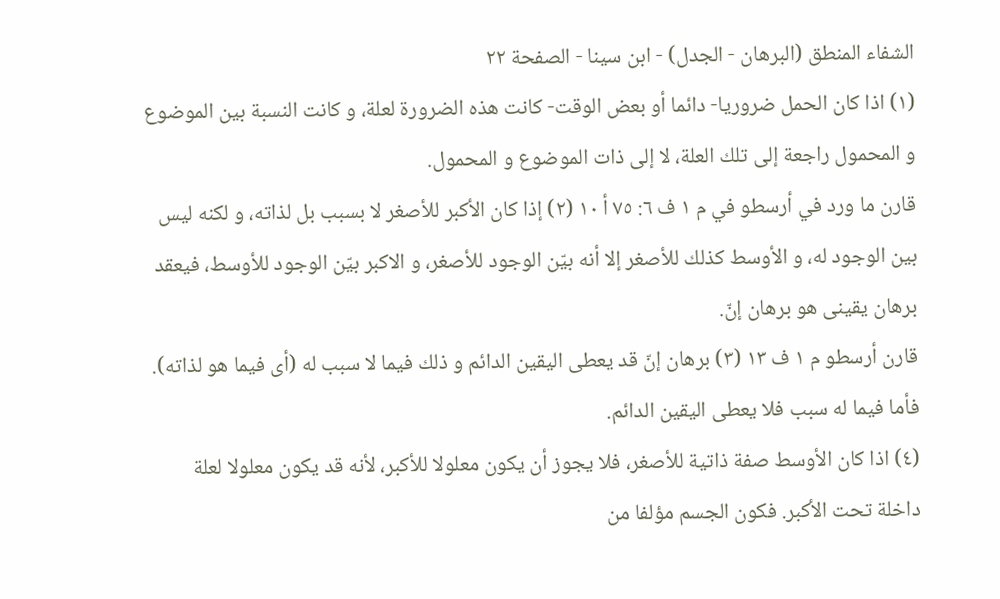الشفاء المنطق (البرهان - الجدل) - ابن سينا - الصفحة ٢٢
(١) اذا كان الحمل ضروريا- دائما أو بعض الوقت- كانت هذه الضرورة لعلة، و كانت النسبة بين الموضوع و المحمول راجعة إلى تلك العلة، لا إلى ذات الموضوع و المحمول.
قارن ما ورد في أرسطو في م ١ ف ٦: ٧٥ أ ١٠ (٢) إذا كان الأكبر للأصغر لا بسبب بل لذاته، و لكنه ليس بين الوجود له، و الأوسط كذلك للأصغر إلا أنه بيّن الوجود للأصغر، و الاكبر بيّن الوجود للأوسط، فيعقد برهان يقينى هو برهان إنّ.
قارن أرسطو م ١ ف ١٣ (٣) برهان إنّ قد يعطى اليقين الدائم و ذلك فيما لا سبب له (أى فيما هو لذاته). فأما فيما له سبب فلا يعطى اليقين الدائم.
(٤) اذا كان الأوسط صفة ذاتية للأصغر، فلا يجوز أن يكون معلولا للأكبر، لأنه قد يكون معلولا لعلة داخلة تحت الأكبر. فكون الجسم مؤلفا من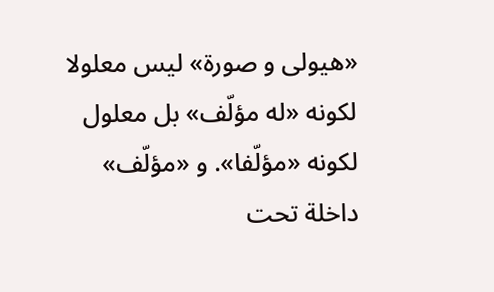«هيولى و صورة» ليس معلولا لكونه «له مؤلّف» بل معلول لكونه «مؤلّفا». و «مؤلّف» داخلة تحت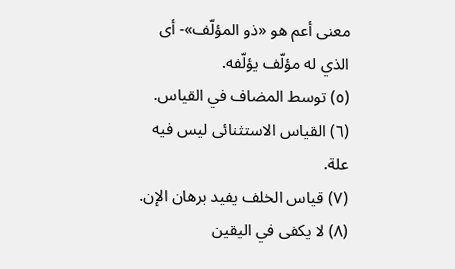معنى أعم هو «ذو المؤلّف»- أى الذي له مؤلّف يؤلّفه.
(٥) توسط المضاف في القياس.
(٦) القياس الاستثنائى ليس فيه علة.
(٧) قياس الخلف يفيد برهان الإن.
(٨) لا يكفى في اليقين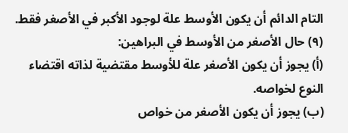التام الدائم أن يكون الأوسط علة لوجود الأكبر في الأصغر فقط.
(٩) حال الأصغر من الأوسط في البراهين:
(أ) يجوز أن يكون الأصغر علة للأوسط مقتضية لذاته اقتضاء النوع لخواصه.
(ب) يجوز أن يكون الأصغر من خواص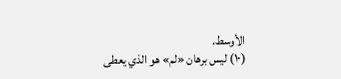الأوسط.
(١٠) ليس برهان «لم» هو الذي يعطى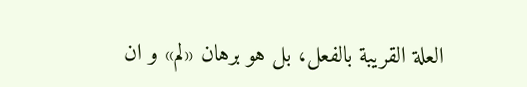العلة القريبة بالفعل، بل هو برهان «لم» و ان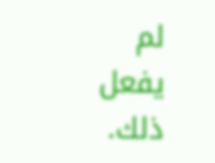لم يفعل ذلك.